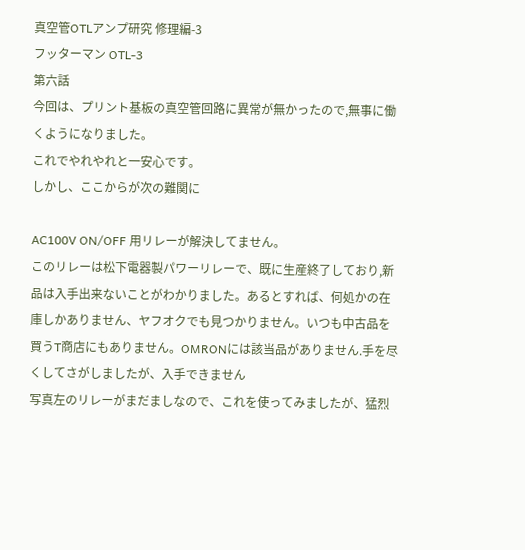真空管OTLアンプ研究 修理編-3
フッターマン OTL-3
第六話
今回は、プリント基板の真空管回路に異常が無かったので,無事に働くようになりました。
これでやれやれと一安心です。
しかし、ここからが次の難関に

AC100V ON/OFF 用リレーが解決してません。
このリレーは松下電器製パワーリレーで、既に生産終了しており,新品は入手出来ないことがわかりました。あるとすれば、何処かの在庫しかありません、ヤフオクでも見つかりません。いつも中古品を買うT商店にもありません。OMRONには該当品がありません.手を尽くしてさがしましたが、入手できません
写真左のリレーがまだましなので、これを使ってみましたが、猛烈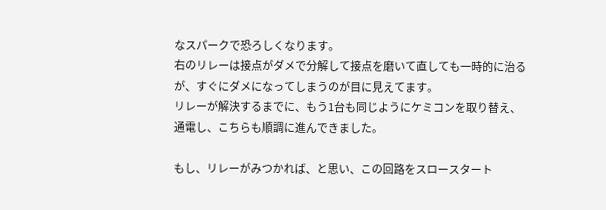なスパークで恐ろしくなります。
右のリレーは接点がダメで分解して接点を磨いて直しても一時的に治るが、すぐにダメになってしまうのが目に見えてます。
リレーが解決するまでに、もう1台も同じようにケミコンを取り替え、通電し、こちらも順調に進んできました。

もし、リレーがみつかれば、と思い、この回路をスロースタート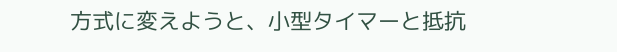方式に変えようと、小型タイマーと抵抗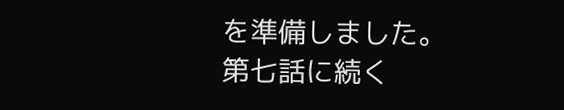を準備しました。
第七話に続く